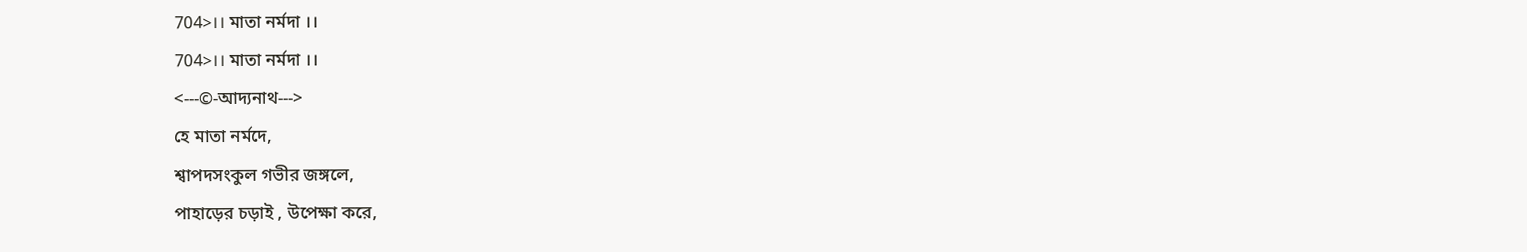704>।। মাতা নর্মদা ।।
704>।। মাতা নর্মদা ।।
<---©-আদ্যনাথ--->
হে মাতা নর্মদে,
শ্বাপদসংকুল গভীর জঙ্গলে,
পাহাড়ের চড়াই , উপেক্ষা করে,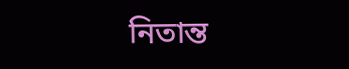নিতান্ত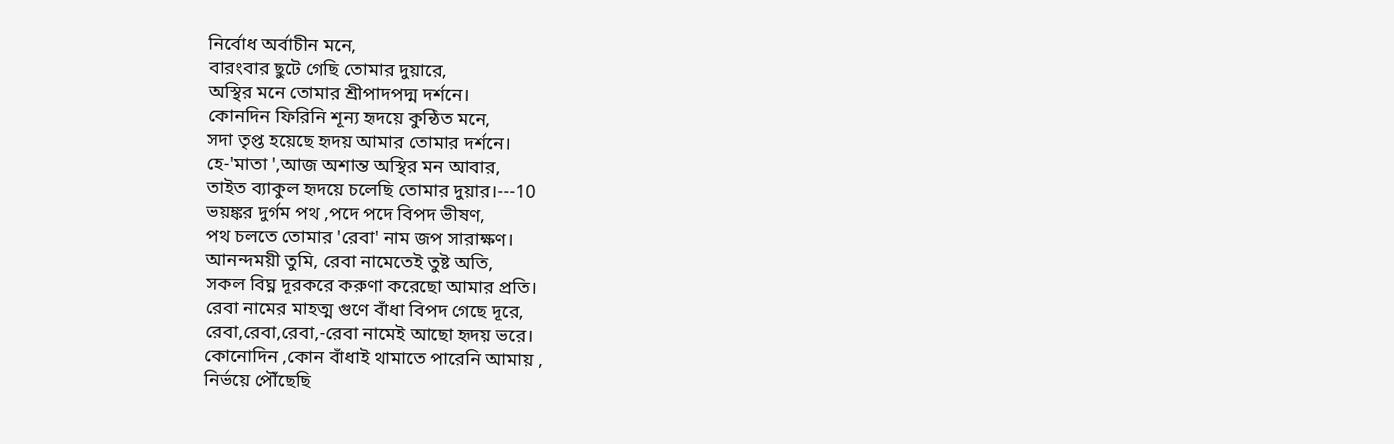নির্বোধ অর্বাচীন মনে,
বারংবার ছুটে গেছি তোমার দুয়ারে,
অস্থির মনে তোমার শ্রীপাদপদ্ম দর্শনে।
কোনদিন ফিরিনি শূন্য হৃদয়ে কুন্ঠিত মনে,
সদা তৃপ্ত হয়েছে হৃদয় আমার তোমার দর্শনে।
হে-'মাতা ',আজ অশান্ত অস্থির মন আবার,
তাইত ব্যাকুল হৃদয়ে চলেছি তোমার দুয়ার।---10
ভয়ঙ্কর দুর্গম পথ ,পদে পদে বিপদ ভীষণ,
পথ চলতে তোমার 'রেবা' নাম জপ সারাক্ষণ।
আনন্দময়ী তুমি, রেবা নামেতেই তুষ্ট অতি,
সকল বিঘ্ন দূরকরে করুণা করেছো আমার প্রতি।
রেবা নামের মাহত্ম গুণে বাঁধা বিপদ গেছে দূরে,
রেবা,রেবা,রেবা,-রেবা নামেই আছো হৃদয় ভরে।
কোনোদিন ,কোন বাঁধাই থামাতে পারেনি আমায় ,
নিৰ্ভয়ে পৌঁছেছি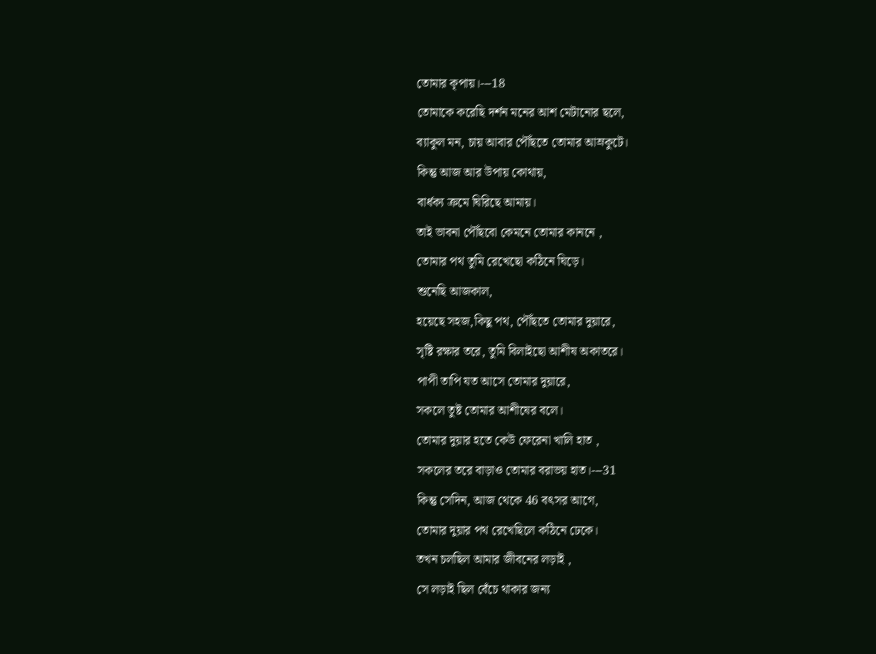তোমার কৃপায়।---18
তোমাকে করেছি দর্শন মনের আশ মেটানোর ছলে,
ব্যাকুল মন, চায় আবার পৌঁছতে তোমার আম্রকুটে।
কিন্তু আজ আর উপায় কোথায়,
বার্ধক্য ক্রমে ঘিরিছে আমায়।
তাই ভাবনা পৌঁছবো কেমনে তোমার কাননে ,
তোমার পথ তুমি রেখেছো কঠিনে ঘিড়ে।
শুনেছি আজকাল,
হয়েছে সহজ,কিছু পথ, পৌঁছতে তোমার দুয়ারে,
সৃষ্টি রক্ষার তরে, তুমি বিলাইছো আশীষ অকাতরে।
পাপী তাপি যত আসে তোমার দুয়ারে,
সকলে তুষ্ট তোমার আশীষের বলে।
তোমার দুয়ার হতে কেউ ফেরেনা খালি হাত ,
সকলের তরে বাড়াও তোমার বরাভয় হাত।---31
কিন্তু সেদিন, আজ থেকে 46 বৎসর আগে,
তোমার দুয়ার পথ রেখেছিলে কঠিনে ঢেকে।
তখন চলছিল আমার জীবনের লড়াই ,
সে লড়াই ছিল বেঁচে থাকার জন্য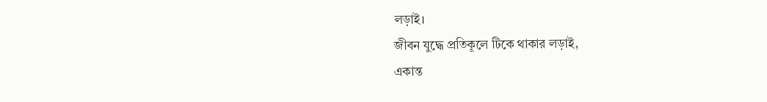লড়াই।
জীবন যুদ্ধে প্রতিকূলে টিকে থাকার লড়াই,
একান্ত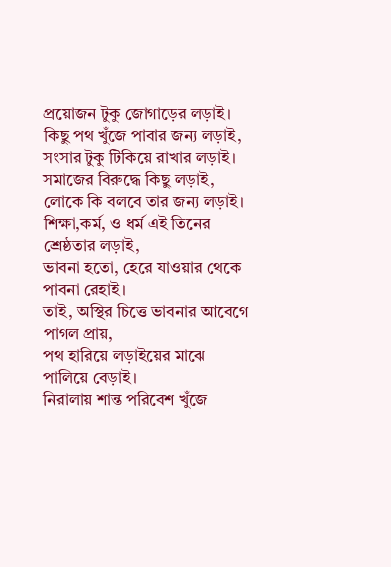প্রয়োজন টুকু জোগাড়ের লড়াই।
কিছু পথ খুঁজে পাবার জন্য লড়াই,
সংসার টুকু টিকিয়ে রাখার লড়াই।
সমাজের বিরুদ্ধে কিছু লড়াই,
লোকে কি বলবে তার জন্য লড়াই।
শিক্ষা,কর্ম, ও ধর্ম এই তিনের শ্রেষ্ঠতার লড়াই,
ভাবনা হতো, হেরে যাওয়ার থেকে পাবনা রেহাই।
তাই, অস্থির চিত্তে ভাবনার আবেগে পাগল প্রায়,
পথ হারিয়ে লড়াইয়ের মাঝে পালিয়ে বেড়াই।
নিরালায় শান্ত পরিবেশ খুঁজে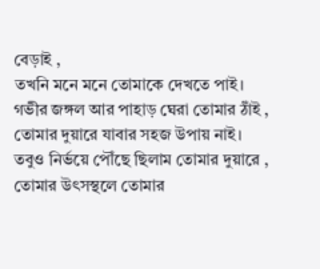বেড়াই ,
তখনি মনে মনে তোমাকে দেখতে পাই।
গভীর জঙ্গল আর পাহাড় ঘেরা তোমার ঠাঁই ,
তোমার দুয়ারে যাবার সহজ উপায় নাই।
তবুও নির্ভয়ে পৌঁছে ছিলাম তোমার দুয়ারে ,
তোমার উৎসস্থলে তোমার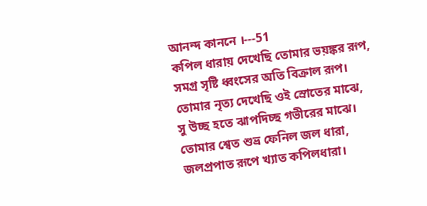আনন্দ কাননে ।---51
কপিল ধারায় দেখেছি তোমার ভয়ঙ্কর রূপ,
সমগ্র সৃষ্টি ধ্বংসের অতি বিক্রাল রূপ।
তোমার নৃত্য দেখেছি ওই স্রোতের মাঝে,
সু উচ্ছ হতে ঝাপদিচ্ছ গভীরের মাঝে।
তোমার শ্বেত শুভ্র ফেনিল জল ধারা,
জলপ্রপাত রূপে খ্যাত কপিলধারা।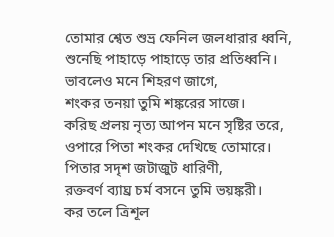তোমার শ্বেত শুভ্র ফেনিল জলধারার ধ্বনি,
শুনেছি পাহাড়ে পাহাড়ে তার প্রতিধ্বনি।
ভাবলেও মনে শিহরণ জাগে,
শংকর তনয়া তুমি শঙ্করের সাজে।
করিছ প্রলয় নৃত্য আপন মনে সৃষ্টির তরে,
ওপারে পিতা শংকর দেখিছে তোমারে।
পিতার সদৃশ জটাজুট ধারিণী,
রক্তবর্ণ ব্যাঘ্র চর্ম বসনে তুমি ভয়ঙ্করী।
কর তলে ত্রিশূল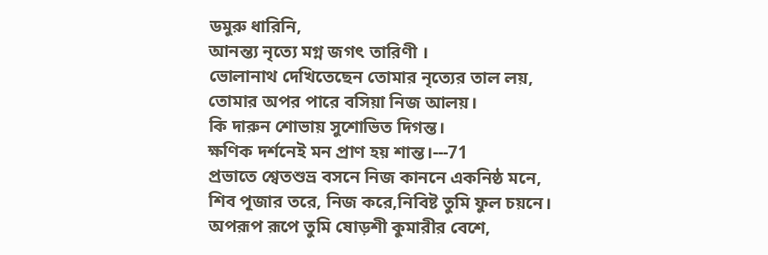ডমুরু ধারিনি,
আনন্ত্য নৃত্যে মগ্ন জগৎ তারিণী ।
ভোলানাথ দেখিতেছেন তোমার নৃত্যের তাল লয়,
তোমার অপর পারে বসিয়া নিজ আলয়।
কি দারুন শোভায় সুশোভিত দিগন্ত।
ক্ষণিক দর্শনেই মন প্রাণ হয় শান্ত।---71
প্রভাতে শ্বেতশুভ্র বসনে নিজ কাননে একনিষ্ঠ মনে,
শিব পূজার তরে, নিজ করে,নিবিষ্ট তুমি ফুল চয়নে।
অপরূপ রূপে তুমি ষোড়শী কুমারীর বেশে,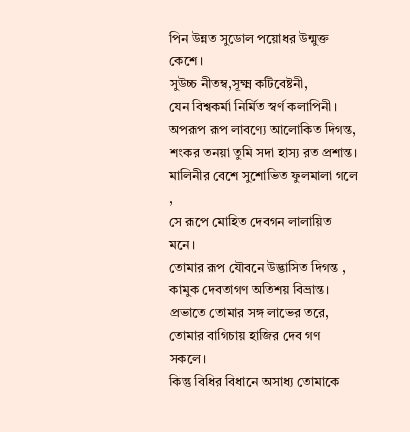পিন উন্নত সুডোল পয়োধর উন্মুক্ত কেশে।
সুউচ্চ নীতম্ব,সূক্ষ্ম কটিবেষ্টনী,
যেন বিশ্বকর্মা নির্মিত স্বর্ণ কলাপিনী।
অপরূপ রূপ লাবণ্যে আলোকিত দিগন্ত,
শংকর তনয়া তুমি সদা হাস্য রত প্রশান্ত।
মালিনীর বেশে সুশোভিত ফুলমালা গলে ,
সে রূপে মোহিত দেবগন লালায়িত মনে।
তোমার রূপ যৌবনে উদ্ভাসিত দিগন্ত ,
কামুক দেবতাগণ অতিশয় বিভ্রান্ত।
প্রভাতে তোমার সঙ্গ লাভের তরে,
তোমার বাগিচায় হাজির দেব গণ সকলে।
কিন্তু বিধির বিধানে অসাধ্য তোমাকে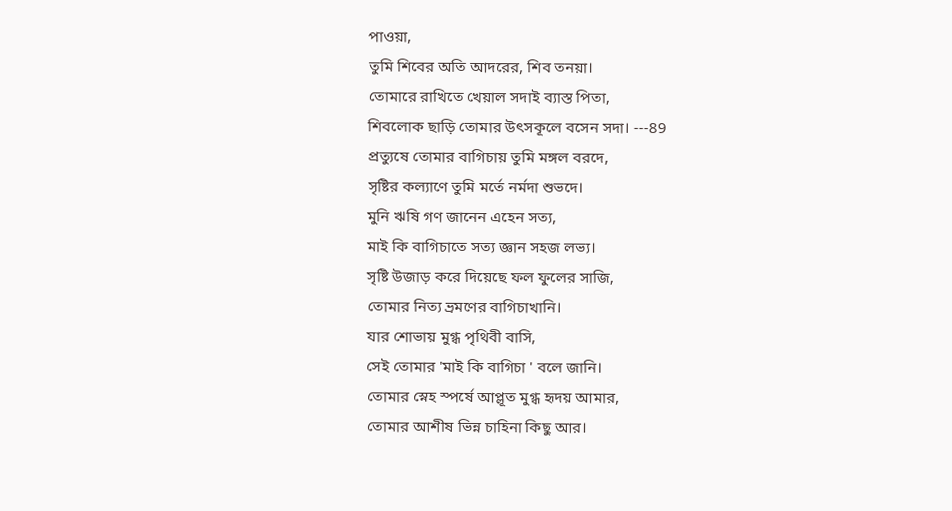পাওয়া,
তুমি শিবের অতি আদরের, শিব তনয়া।
তোমারে রাখিতে খেয়াল সদাই ব্যাস্ত পিতা,
শিবলোক ছাড়ি তোমার উৎসকূলে বসেন সদা। ---89
প্রত্যুষে তোমার বাগিচায় তুমি মঙ্গল বরদে,
সৃষ্টির কল্যাণে তুমি মর্তে নর্মদা শুভদে।
মুনি ঋষি গণ জানেন এহেন সত্য,
মাই কি বাগিচাতে সত্য জ্ঞান সহজ লভ্য।
সৃষ্টি উজাড় করে দিয়েছে ফল ফুলের সাজি,
তোমার নিত্য ভ্রমণের বাগিচাখানি।
যার শোভায় মুগ্ধ পৃথিবী বাসি,
সেই তোমার 'মাই কি বাগিচা ' বলে জানি।
তোমার স্নেহ স্পর্ষে আপ্লূত মুগ্ধ হৃদয় আমার,
তোমার আশীষ ভিন্ন চাহিনা কিছু আর।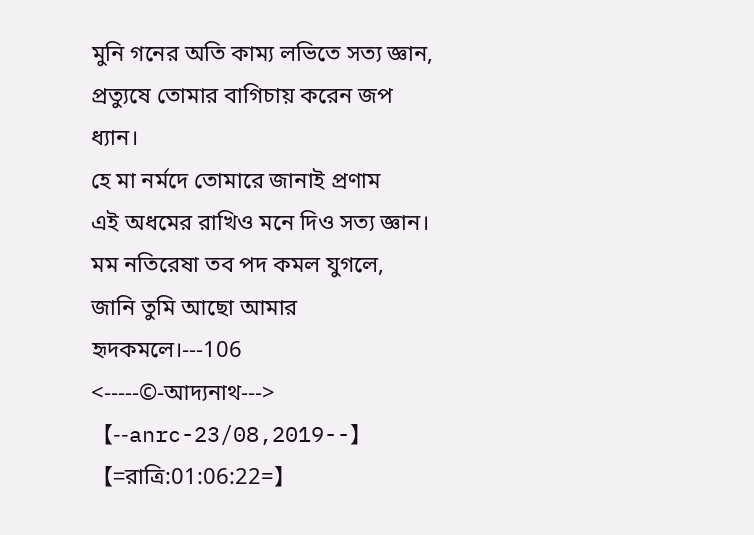মুনি গনের অতি কাম্য লভিতে সত্য জ্ঞান,
প্রত্যুষে তোমার বাগিচায় করেন জপ ধ্যান।
হে মা নর্মদে তোমারে জানাই প্রণাম
এই অধমের রাখিও মনে দিও সত্য জ্ঞান।
মম নতিরেষা তব পদ কমল যুগলে,
জানি তুমি আছো আমার হৃদকমলে।---106
<-----©-আদ্যনাথ--->
【--anrc-23/08,2019--】
【=রাত্রি:01:06:22=】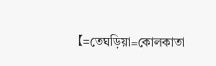【=তেঘড়িয়া=কোলকাতা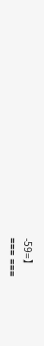-59=】
=== ===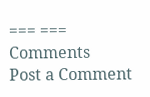=== ===
Comments
Post a Comment